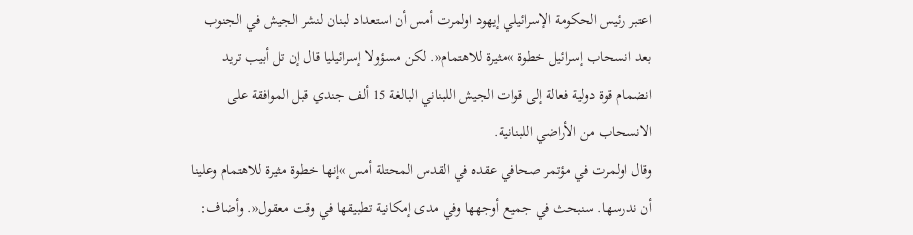اعتبر رئيس الحكومة الإسرائيلي إيهود اولمرت أمس أن استعداد لبنان لنشر الجيش في الجنوب بعد انسحاب إسرائيل خطوة »مثيرة للاهتمام«. لكن مسؤولا إسرائيليا قال إن تل أبيب تريد انضمام قوة دولية فعالة إلى قوات الجيش اللبناني البالغة 15 ألف جندي قبل الموافقة على الانسحاب من الأراضي اللبنانية.
وقال اولمرت في مؤتمر صحافي عقده في القدس المحتلة أمس »إنها خطوة مثيرة للاهتمام وعلينا أن ندرسها. سنبحث في جميع أوجهها وفي مدى إمكانية تطبيقها في وقت معقول«. وأضاف: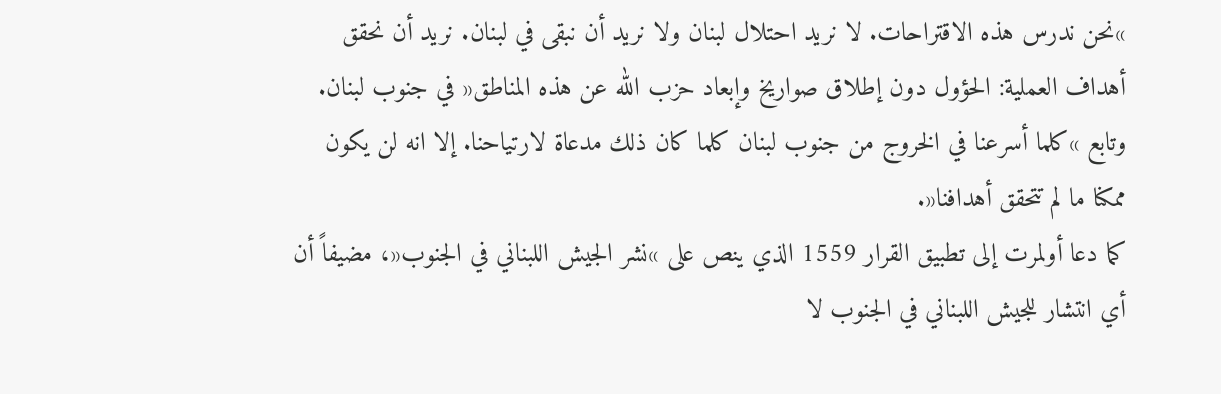»نحن ندرس هذه الاقتراحات. لا نريد احتلال لبنان ولا نريد أن نبقى في لبنان. نريد أن نحقق أهداف العملية: الحؤول دون إطلاق صواريخ وإبعاد حزب الله عن هذه المناطق« في جنوب لبنان.
وتابع »كلما أسرعنا في الخروج من جنوب لبنان كلما كان ذلك مدعاة لارتياحنا. إلا انه لن يكون ممكنا ما لم تتحقق أهدافنا«.
كما دعا أولمرت إلى تطبيق القرار 1559 الذي ينص على »نشر الجيش اللبناني في الجنوب«، مضيفاً أن أي انتشار للجيش اللبناني في الجنوب لا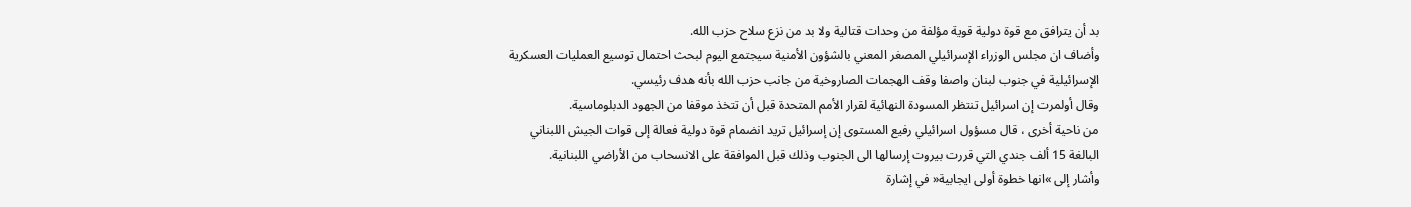بد أن يترافق مع قوة دولية قوية مؤلفة من وحدات قتالية ولا بد من نزع سلاح حزب الله.
وأضاف ان مجلس الوزراء الإسرائيلي المصغر المعني بالشؤون الأمنية سيجتمع اليوم لبحث احتمال توسيع العمليات العسكرية الإسرائيلية في جنوب لبنان واصفا وقف الهجمات الصاروخية من جانب حزب الله بأنه هدف رئيسي.
وقال أولمرت إن اسرائيل تنتظر المسودة النهائية لقرار الأمم المتحدة قبل أن تتخذ موقفا من الجهود الدبلوماسية.
من ناحية أخرى ، قال مسؤول اسرائيلي رفيع المستوى إن إسرائيل تريد انضمام قوة دولية فعالة إلى قوات الجيش اللبناني البالغة 15 ألف جندي التي قررت بيروت إرسالها الى الجنوب وذلك قبل الموافقة على الانسحاب من الأراضي اللبنانية.
وأشار إلى »انها خطوة أولى ايجابية« في إشارة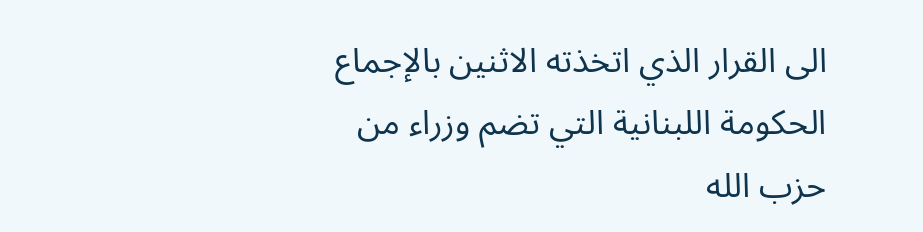الى القرار الذي اتخذته الاثنين بالإجماع الحكومة اللبنانية التي تضم وزراء من حزب الله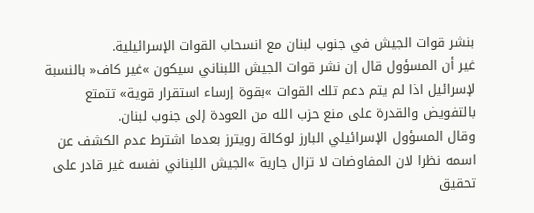بنشر قوات الجيش في جنوب لبنان مع انسحاب القوات الإسرائيلية.
غير أن المسؤول قال إن نشر قوات الجيش اللبناني سيكون »غير كاف« بالنسبة لإسرائيل اذا لم يتم دعم تلك القوات »بقوة إرساء استقرار قوية» تتمتع بالتفويض والقدرة على منع حزب الله من العودة إلى جنوب لبنان.
وقال المسؤول الإسرائيلي البارز لوكالة رويترز بعدما اشترط عدم الكشف عن اسمه نظرا لان المفاوضات لا تزال جارية »الجيش اللبناني نفسه غير قادر على تحقيق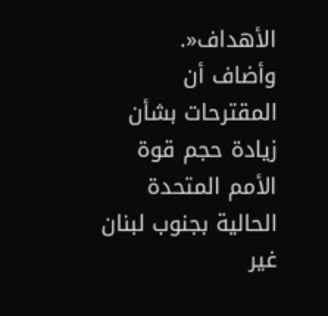الأهداف«.
وأضاف أن المقترحات بشأن زيادة حجم قوة الأمم المتحدة الحالية بجنوب لبنان غير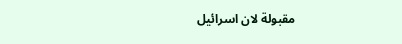مقبولة لان اسرائيل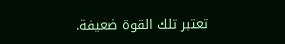تعتبر تلك القوة ضعيفة.